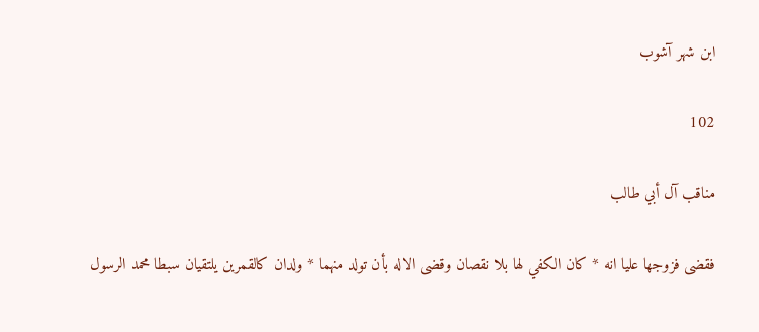ابن شهر آشوب

102

مناقب آل أبي طالب

فقضى فزوجها عليا انه * كان الكفي لها بلا نقصان وقضى الاله بأن تولد منهما * ولدان كالقمرين يلتقيان سبطا محمد الرسول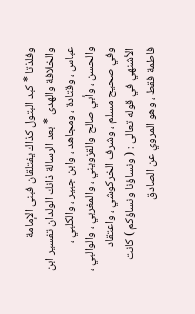وفلذتا * كبد البتول كذاك يفتلقان فبنى الإمامة والخلافة والهدى * بعد الرسالة ذانك الولدان تفسير ابن عباس ، وقتادة ، ومجاهد ، وابن جبير ، والكلبي ، والحسن ، وأبي صالح والقزويني ، والمغربي ، والوالبي ، وفي صحيح مسلم ، وشرف الخركوشي ، واعتقاد الأشنهي في قوله تعالى : ( ونساؤنا ونساؤكم ) كانت فاطمة فقط ، وهو المروي عن الصادق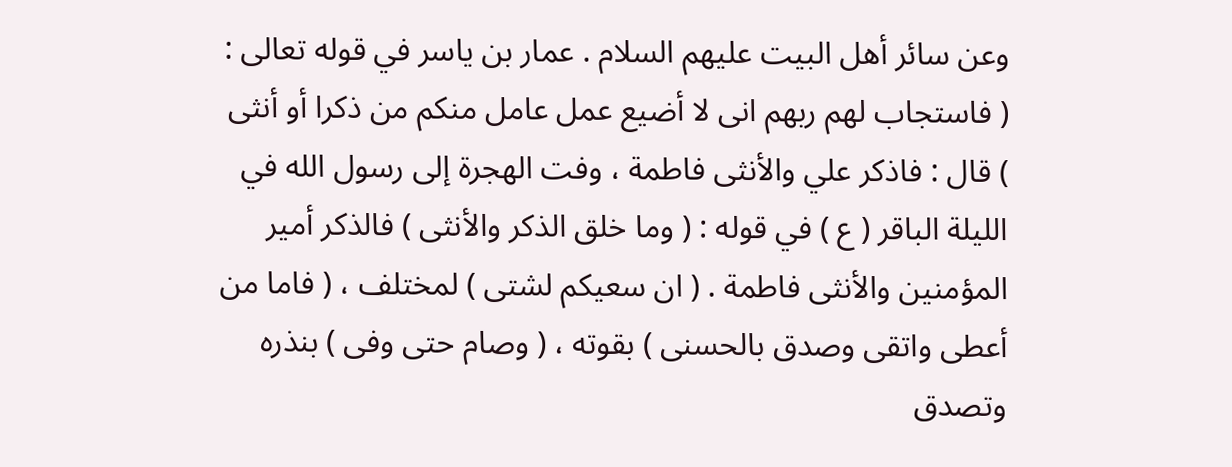وعن سائر أهل البيت عليهم السلام . عمار بن ياسر في قوله تعالى : ( فاستجاب لهم ربهم انى لا أضيع عمل عامل منكم من ذكرا أو أنثى ) قال : فاذكر علي والأنثى فاطمة ، وفت الهجرة إلى رسول الله في الليلة الباقر ( ع ) في قوله : ( وما خلق الذكر والأنثى ) فالذكر أمير المؤمنين والأنثى فاطمة . ( ان سعيكم لشتى ) لمختلف ، ( فاما من أعطى واتقى وصدق بالحسنى ) بقوته ، ( وصام حتى وفى ) بنذره وتصدق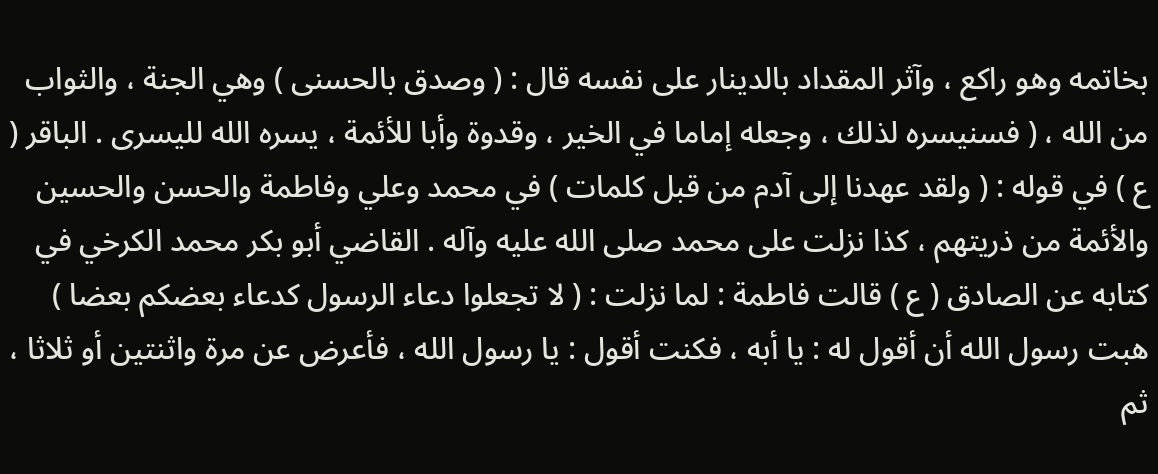بخاتمه وهو راكع ، وآثر المقداد بالدينار على نفسه قال : ( وصدق بالحسنى ) وهي الجنة ، والثواب من الله ، ( فسنيسره لذلك ، وجعله إماما في الخير ، وقدوة وأبا للأئمة ، يسره الله لليسرى . الباقر ( ع ) في قوله : ( ولقد عهدنا إلى آدم من قبل كلمات ) في محمد وعلي وفاطمة والحسن والحسين والأئمة من ذريتهم ، كذا نزلت على محمد صلى الله عليه وآله . القاضي أبو بكر محمد الكرخي في كتابه عن الصادق ( ع ) قالت فاطمة : لما نزلت : ( لا تجعلوا دعاء الرسول كدعاء بعضكم بعضا ) هبت رسول الله أن أقول له : يا أبه ، فكنت أقول : يا رسول الله ، فأعرض عن مرة واثنتين أو ثلاثا ، ثم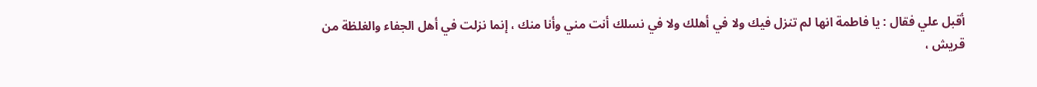أقبل علي فقال : يا فاطمة انها لم تنزل فيك ولا في أهلك ولا في نسلك أنت مني وأنا منك ، إنما نزلت في أهل الجفاء والغلظة من قريش ،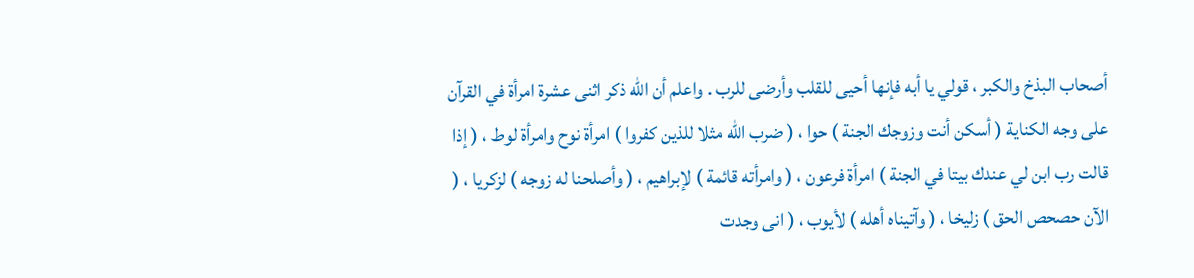أصحاب البذخ والكبر ، قولي يا أبه فإنها أحيى للقلب وأرضى للرب . واعلم أن الله ذكر اثنى عشرة امرأة في القرآن على وجه الكناية ( أسكن أنت وزوجك الجنة ) حوا ، ( ضرب الله مثلا للذين كفروا ) امرأة نوح وامرأة لوط ، ( إذا قالت رب ابن لي عندك بيتا في الجنة ) امرأة فرعون ، ( وامرأته قائمة ) لإبراهيم ، ( وأصلحنا له زوجه ) لزكريا ، ( الآن حصحص الحق ) زليخا ، ( وآتيناه أهله ) لأيوب ، ( انى وجدت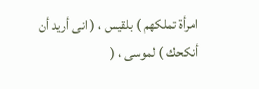امرأة تملكهم ) بلقيس ، ( انى أريد أن أنكحك ) لموسى ، (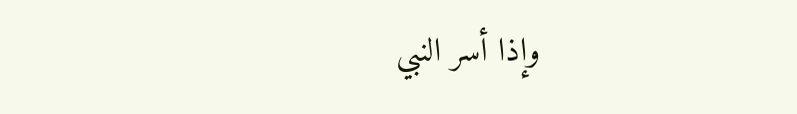وإذا أسر النبي